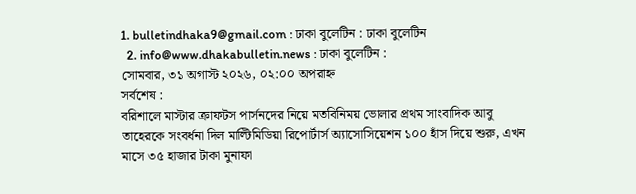1. bulletindhaka9@gmail.com : ঢাকা বুলেটিন : ঢাকা বুলেটিন
  2. info@www.dhakabulletin.news : ঢাকা বুলেটিন :
সোমবার, ৩১ অগাস্ট ২০২৬, ০২:০০ অপরাহ্ন
সর্বশেষ :
বরিশালে মাস্টার ক্রাফটস পার্সনদের নিয়ে মতবিনিময় ভোলার প্রথম সাংবাদিক আবু তাহেরকে সংবর্ধনা দিল মাল্টিমিডিয়া রিপোর্টার্স অ্যাসোসিয়েশন ১০০ হাঁস দিয়ে শুরু, এখন মাসে ৩৫ হাজার টাকা মুনাফা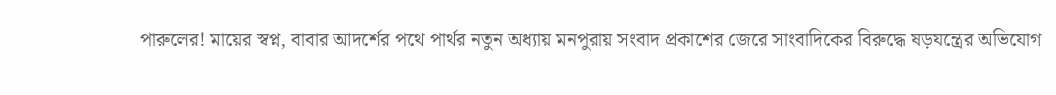পারুলের! মায়ের স্বপ্ন, বাবার আদর্শের পথে পার্থর নতুন অধ্যায় মনপুরায় সংবাদ প্রকাশের জেরে সাংবাদিকের বিরুদ্ধে ষড়যন্ত্রের অভিযোগ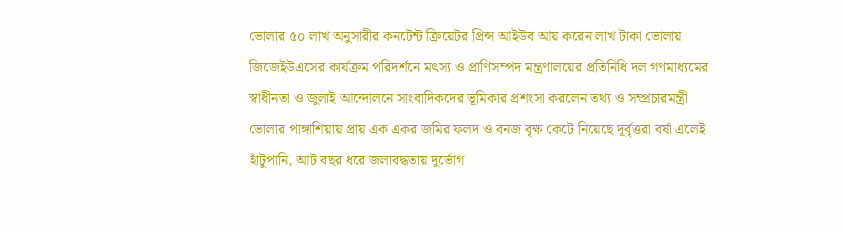ভোলার ৫০ লাখ অনুসারীর কনটেন্ট ক্রিয়েটর প্রিন্স আইউব আয় করেন লাখ টাকা ভোলায় জিজেইউএসের কার্যক্রম পরিদর্শনে মৎস্য ও প্রাণিসম্পদ মন্ত্রণালয়ের প্রতিনিধি দল গণমাধ্যমের স্বাধীনতা ও জুলাই আন্দোলনে সাংবাদিকদের ভূমিকার প্রশংসা করলেন তথ্য ও সম্প্রচারমন্ত্রী ভোলার পাঙ্গাশিয়ায় প্রায় এক একর জমির ফলদ ও বনজ বৃক্ষ কেটে নিয়েছে দূর্বৃত্তরা বর্ষা এলেই হাঁটুপানি, আট বছর ধরে জলাবদ্ধতায় দুর্ভোগ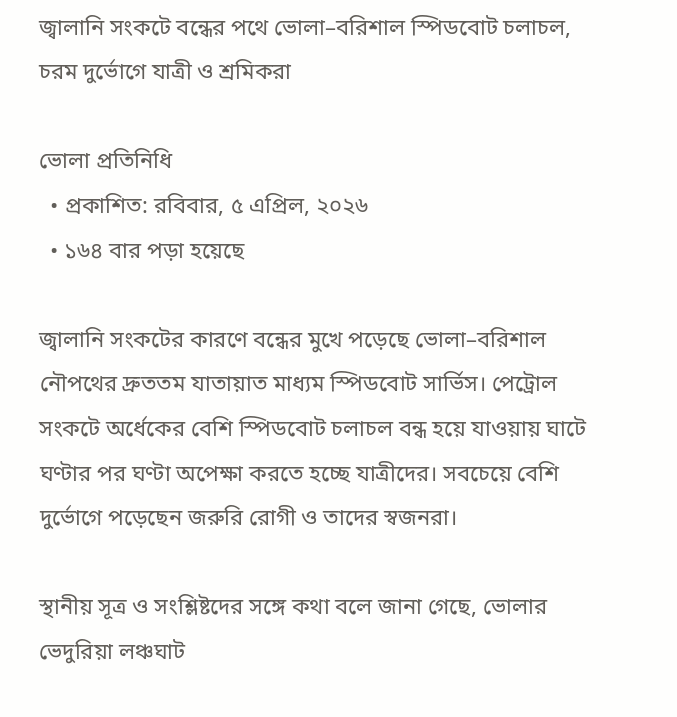জ্বালানি সংকটে বন্ধের পথে ভোলা–বরিশাল স্পিডবোট চলাচল, চরম দুর্ভোগে যাত্রী ও শ্রমিকরা

ভোলা প্রতিনিধি
  • প্রকাশিত: রবিবার, ৫ এপ্রিল, ২০২৬
  • ১৬৪ বার পড়া হয়েছে

জ্বালানি সংকটের কারণে বন্ধের মুখে পড়েছে ভোলা–বরিশাল নৌপথের দ্রুততম যাতায়াত মাধ্যম স্পিডবোট সার্ভিস। পেট্রোল সংকটে অর্ধেকের বেশি স্পিডবোট চলাচল বন্ধ হয়ে যাওয়ায় ঘাটে ঘণ্টার পর ঘণ্টা অপেক্ষা করতে হচ্ছে যাত্রীদের। সবচেয়ে বেশি দুর্ভোগে পড়েছেন জরুরি রোগী ও তাদের স্বজনরা।

স্থানীয় সূত্র ও সংশ্লিষ্টদের সঙ্গে কথা বলে জানা গেছে, ভোলার ভেদুরিয়া লঞ্চঘাট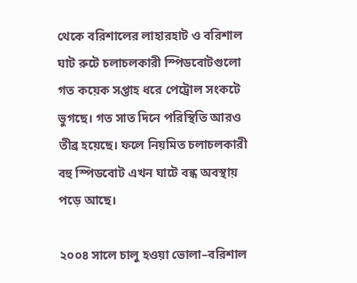থেকে বরিশালের লাহারহাট ও বরিশাল ঘাট রুটে চলাচলকারী স্পিডবোটগুলো গত কয়েক সপ্তাহ ধরে পেট্রোল সংকটে ভুগছে। গত সাত দিনে পরিস্থিতি আরও তীব্র হয়েছে। ফলে নিয়মিত চলাচলকারী বহু স্পিডবোট এখন ঘাটে বন্ধ অবস্থায় পড়ে আছে।

২০০৪ সালে চালু হওয়া ভোলা–বরিশাল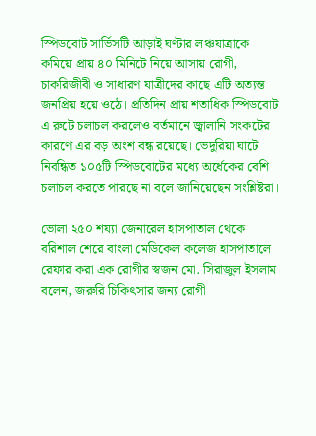স্পিডবোট সার্ভিসটি আড়াই ঘণ্টার লঞ্চযাত্রাকে কমিয়ে প্রায় ৪০ মিনিটে নিয়ে আসায় রোগী, চাকরিজীবী ও সাধারণ যাত্রীদের কাছে এটি অত্যন্ত জনপ্রিয় হয়ে ওঠে। প্রতিদিন প্রায় শতাধিক স্পিডবোট এ রুটে চলাচল করলেও বর্তমানে জ্বালানি সংকটের কারণে এর বড় অংশ বন্ধ রয়েছে। ভেদুরিয়া ঘাটে নিবন্ধিত ১০৫টি স্পিডবোটের মধ্যে অর্ধেকের বেশি চলাচল করতে পারছে না বলে জানিয়েছেন সংশ্লিষ্টরা।

ভোলা ২৫০ শয্যা জেনারেল হাসপাতাল থেকে বরিশাল শেরে বাংলা মেডিকেল কলেজ হাসপাতালে রেফার করা এক রোগীর স্বজন মো. সিরাজুল ইসলাম বলেন, জরুরি চিকিৎসার জন্য রোগী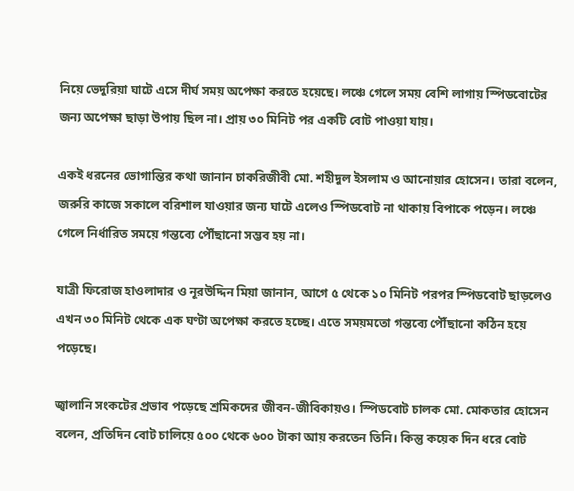নিয়ে ভেদুরিয়া ঘাটে এসে দীর্ঘ সময় অপেক্ষা করতে হয়েছে। লঞ্চে গেলে সময় বেশি লাগায় স্পিডবোটের জন্য অপেক্ষা ছাড়া উপায় ছিল না। প্রায় ৩০ মিনিট পর একটি বোট পাওয়া যায়।

একই ধরনের ভোগান্তির কথা জানান চাকরিজীবী মো. শহীদুল ইসলাম ও আনোয়ার হোসেন। তারা বলেন, জরুরি কাজে সকালে বরিশাল যাওয়ার জন্য ঘাটে এলেও স্পিডবোট না থাকায় বিপাকে পড়েন। লঞ্চে গেলে নির্ধারিত সময়ে গন্তব্যে পৌঁছানো সম্ভব হয় না।

যাত্রী ফিরোজ হাওলাদার ও নূরউদ্দিন মিয়া জানান, আগে ৫ থেকে ১০ মিনিট পরপর স্পিডবোট ছাড়লেও এখন ৩০ মিনিট থেকে এক ঘণ্টা অপেক্ষা করতে হচ্ছে। এতে সময়মতো গন্তব্যে পৌঁছানো কঠিন হয়ে পড়েছে।

জ্বালানি সংকটের প্রভাব পড়েছে শ্রমিকদের জীবন-জীবিকায়ও। স্পিডবোট চালক মো. মোকতার হোসেন বলেন, প্রতিদিন বোট চালিয়ে ৫০০ থেকে ৬০০ টাকা আয় করতেন তিনি। কিন্তু কয়েক দিন ধরে বোট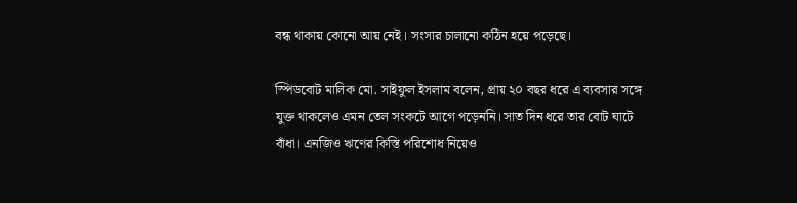বন্ধ থাকায় কোনো আয় নেই। সংসার চালানো কঠিন হয়ে পড়েছে।

স্পিডবোট মালিক মো. সাইফুল ইসলাম বলেন, প্রায় ২০ বছর ধরে এ ব্যবসার সঙ্গে যুক্ত থাকলেও এমন তেল সংকটে আগে পড়েননি। সাত দিন ধরে তার বোট ঘাটে বাঁধা। এনজিও ঋণের কিস্তি পরিশোধ নিয়েও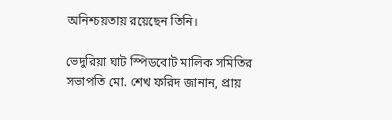অনিশ্চয়তায় রয়েছেন তিনি।

ভেদুরিয়া ঘাট স্পিডবোট মালিক সমিতির সভাপতি মো. শেখ ফরিদ জানান, প্রায়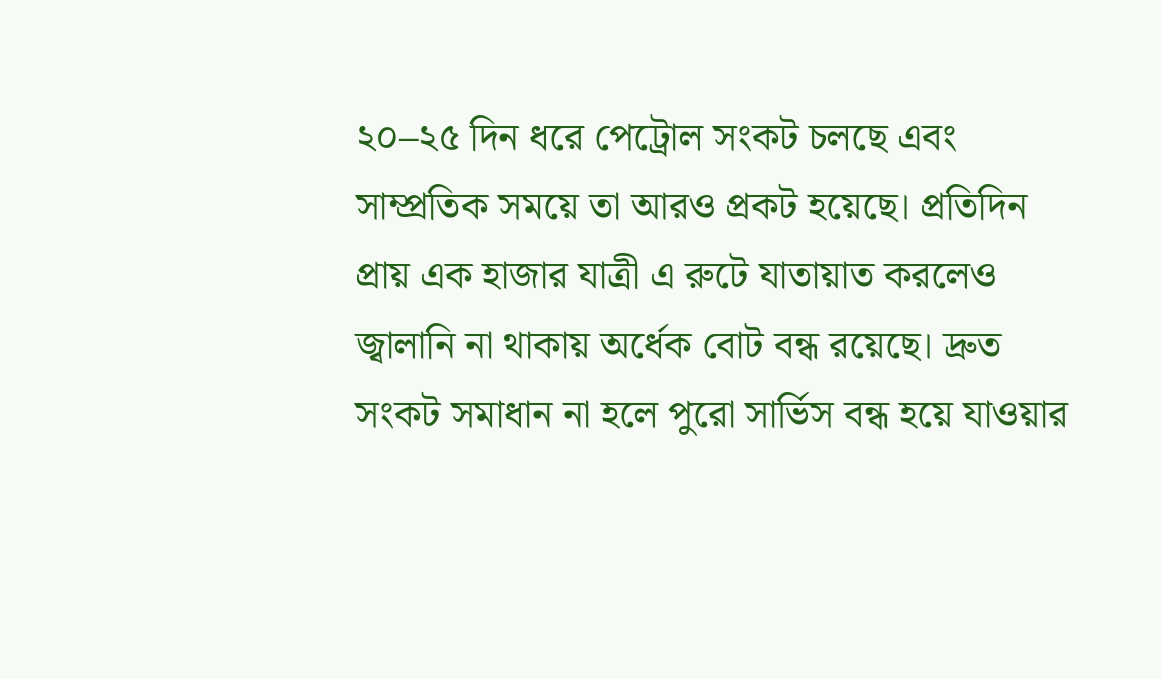২০–২৫ দিন ধরে পেট্রোল সংকট চলছে এবং সাম্প্রতিক সময়ে তা আরও প্রকট হয়েছে। প্রতিদিন প্রায় এক হাজার যাত্রী এ রুটে যাতায়াত করলেও জ্বালানি না থাকায় অর্ধেক বোট বন্ধ রয়েছে। দ্রুত সংকট সমাধান না হলে পুরো সার্ভিস বন্ধ হয়ে যাওয়ার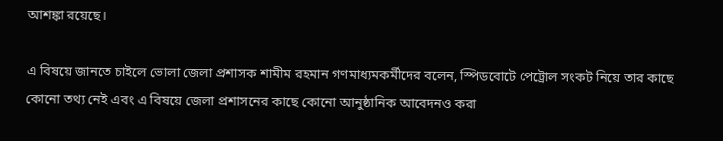আশঙ্কা রয়েছে।

এ বিষয়ে জানতে চাইলে ভোলা জেলা প্রশাসক শামীম রহমান গণমাধ্যমকর্মীদের বলেন, স্পিডবোটে পেট্রোল সংকট নিয়ে তার কাছে কোনো তথ্য নেই এবং এ বিষয়ে জেলা প্রশাসনের কাছে কোনো আনুষ্ঠানিক আবেদনও করা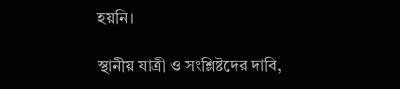হয়নি।

স্থানীয় যাত্রী ও সংশ্লিষ্টদের দাবি,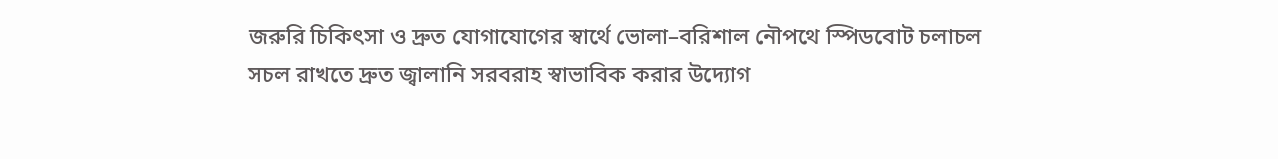জরুরি চিকিৎসা ও দ্রুত যোগাযোগের স্বার্থে ভোলা–বরিশাল নৌপথে স্পিডবোট চলাচল সচল রাখতে দ্রুত জ্বালানি সরবরাহ স্বাভাবিক করার উদ্যোগ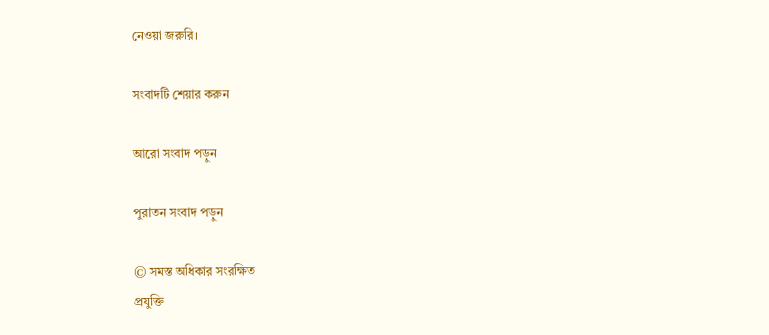নেওয়া জরুরি।

সংবাদটি শেয়ার করুন

আরো সংবাদ পড়ুন

পুরাতন সংবাদ পড়ুন

© সমস্ত অধিকার সংরক্ষিত
প্রযুক্তি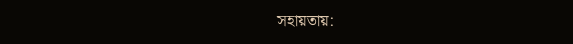সহায়তায়: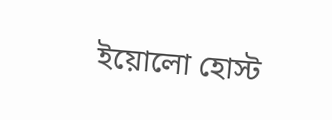ইয়োলো হোস্ট